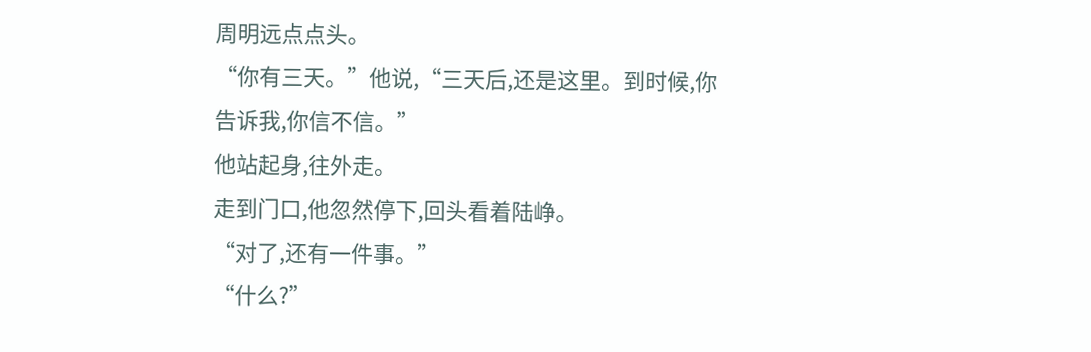周明远点点头。
“你有三天。”他说,“三天后,还是这里。到时候,你告诉我,你信不信。”
他站起身,往外走。
走到门口,他忽然停下,回头看着陆峥。
“对了,还有一件事。”
“什么?”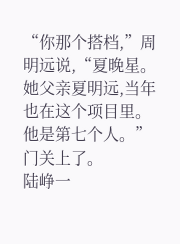“你那个搭档,”周明远说,“夏晚星。她父亲夏明远,当年也在这个项目里。他是第七个人。”
门关上了。
陆峥一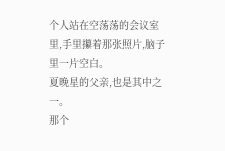个人站在空荡荡的会议室里,手里攥着那张照片,脑子里一片空白。
夏晚星的父亲,也是其中之一。
那个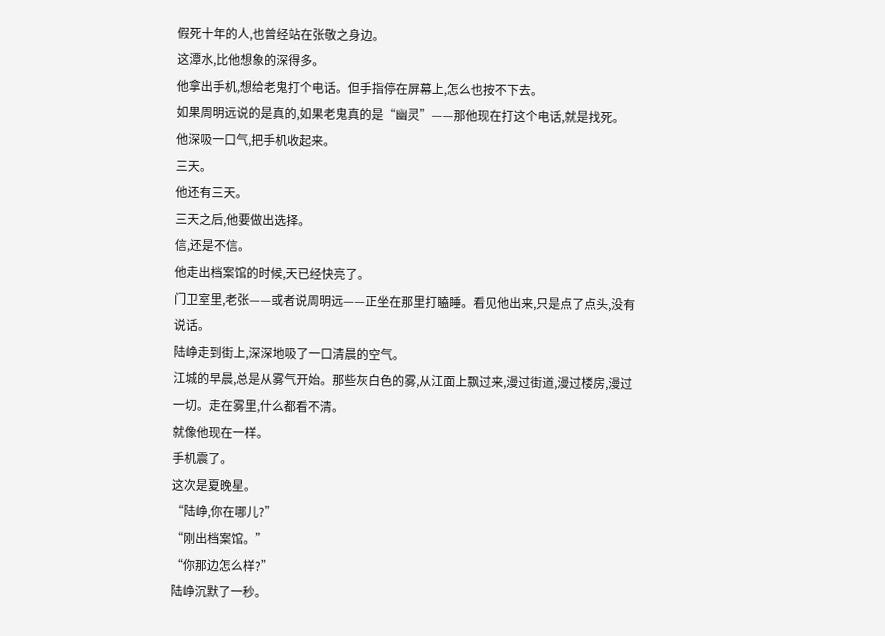假死十年的人,也曾经站在张敬之身边。
这潭水,比他想象的深得多。
他拿出手机,想给老鬼打个电话。但手指停在屏幕上,怎么也按不下去。
如果周明远说的是真的,如果老鬼真的是“幽灵”——那他现在打这个电话,就是找死。
他深吸一口气,把手机收起来。
三天。
他还有三天。
三天之后,他要做出选择。
信,还是不信。
他走出档案馆的时候,天已经快亮了。
门卫室里,老张——或者说周明远——正坐在那里打瞌睡。看见他出来,只是点了点头,没有说话。
陆峥走到街上,深深地吸了一口清晨的空气。
江城的早晨,总是从雾气开始。那些灰白色的雾,从江面上飘过来,漫过街道,漫过楼房,漫过一切。走在雾里,什么都看不清。
就像他现在一样。
手机震了。
这次是夏晚星。
“陆峥,你在哪儿?”
“刚出档案馆。”
“你那边怎么样?”
陆峥沉默了一秒。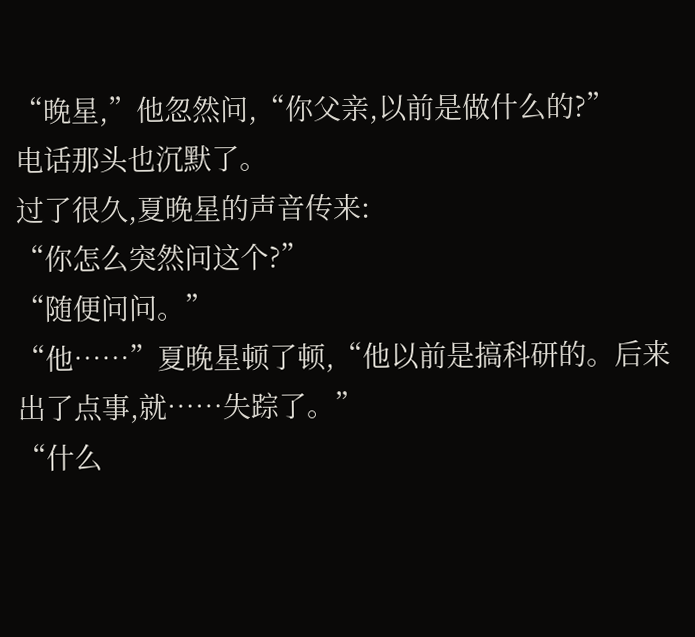“晚星,”他忽然问,“你父亲,以前是做什么的?”
电话那头也沉默了。
过了很久,夏晚星的声音传来:
“你怎么突然问这个?”
“随便问问。”
“他……”夏晚星顿了顿,“他以前是搞科研的。后来出了点事,就……失踪了。”
“什么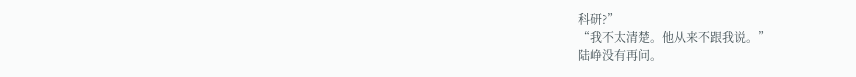科研?”
“我不太清楚。他从来不跟我说。”
陆峥没有再问。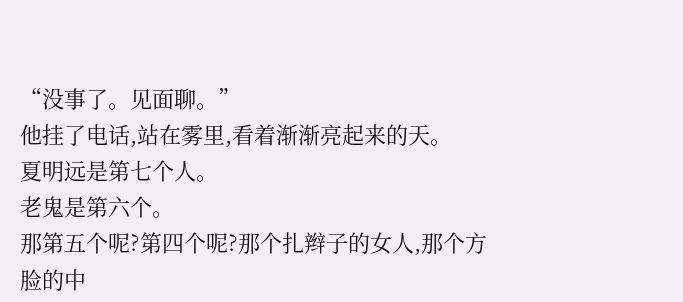“没事了。见面聊。”
他挂了电话,站在雾里,看着渐渐亮起来的天。
夏明远是第七个人。
老鬼是第六个。
那第五个呢?第四个呢?那个扎辫子的女人,那个方脸的中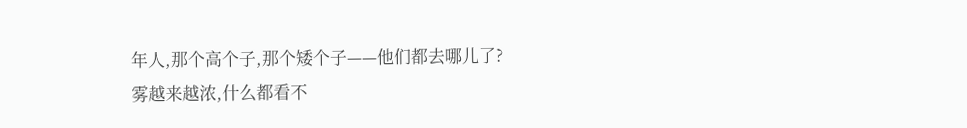年人,那个高个子,那个矮个子——他们都去哪儿了?
雾越来越浓,什么都看不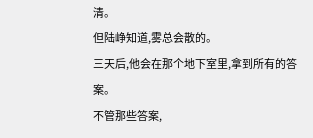清。
但陆峥知道,雾总会散的。
三天后,他会在那个地下室里,拿到所有的答案。
不管那些答案,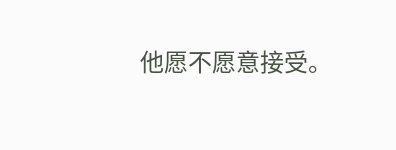他愿不愿意接受。